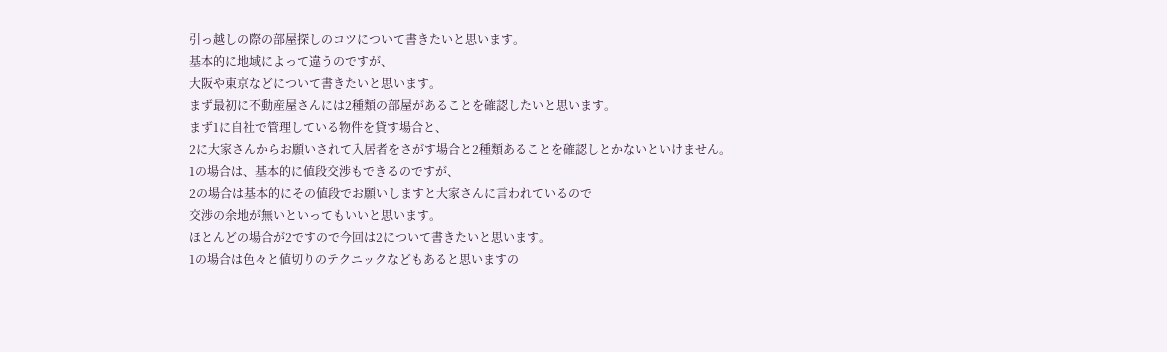引っ越しの際の部屋探しのコツについて書きたいと思います。
基本的に地域によって違うのですが、
大阪や東京などについて書きたいと思います。
まず最初に不動産屋さんには2種類の部屋があることを確認したいと思います。
まず1に自社で管理している物件を貸す場合と、
2に大家さんからお願いされて入居者をさがす場合と2種類あることを確認しとかないといけません。
1の場合は、基本的に値段交渉もできるのですが、
2の場合は基本的にその値段でお願いしますと大家さんに言われているので
交渉の余地が無いといってもいいと思います。
ほとんどの場合が2ですので今回は2について書きたいと思います。
1の場合は色々と値切りのテクニックなどもあると思いますの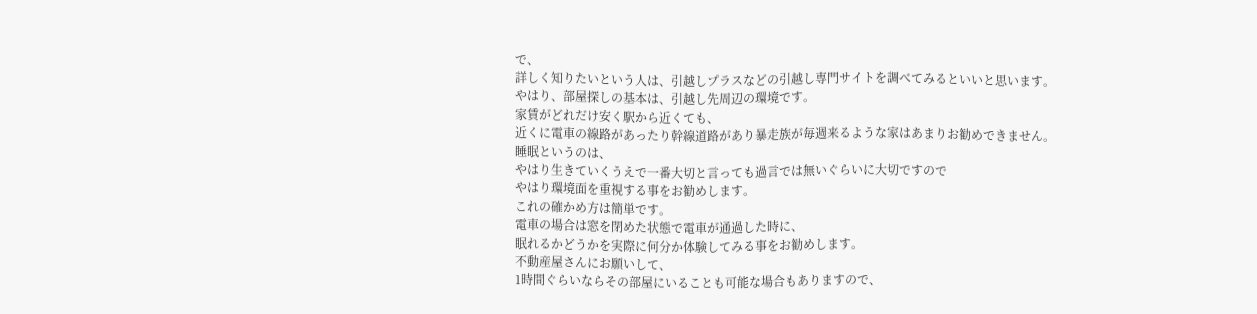で、
詳しく知りたいという人は、引越しプラスなどの引越し専門サイトを調べてみるといいと思います。
やはり、部屋探しの基本は、引越し先周辺の環境です。
家賃がどれだけ安く駅から近くても、
近くに電車の線路があったり幹線道路があり暴走族が毎週来るような家はあまりお勧めできません。
睡眠というのは、
やはり生きていくうえで一番大切と言っても過言では無いぐらいに大切ですので
やはり環境面を重視する事をお勧めします。
これの確かめ方は簡単です。
電車の場合は窓を閉めた状態で電車が通過した時に、
眠れるかどうかを実際に何分か体験してみる事をお勧めします。
不動産屋さんにお願いして、
1時間ぐらいならその部屋にいることも可能な場合もありますので、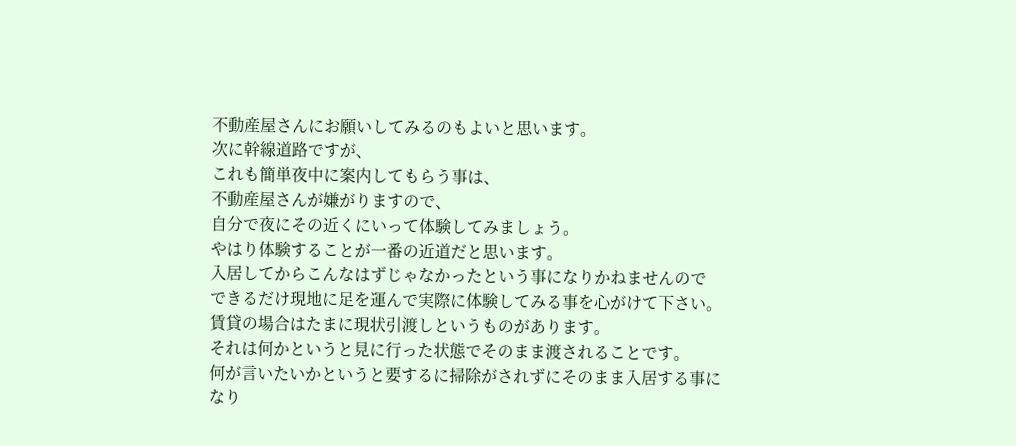不動産屋さんにお願いしてみるのもよいと思います。
次に幹線道路ですが、
これも簡単夜中に案内してもらう事は、
不動産屋さんが嫌がりますので、
自分で夜にその近くにいって体験してみましょう。
やはり体験することが一番の近道だと思います。
入居してからこんなはずじゃなかったという事になりかねませんので
できるだけ現地に足を運んで実際に体験してみる事を心がけて下さい。
賃貸の場合はたまに現状引渡しというものがあります。
それは何かというと見に行った状態でそのまま渡されることです。
何が言いたいかというと要するに掃除がされずにそのまま入居する事になり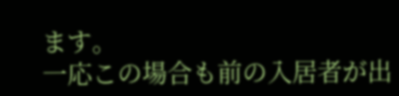ます。
一応この場合も前の入居者が出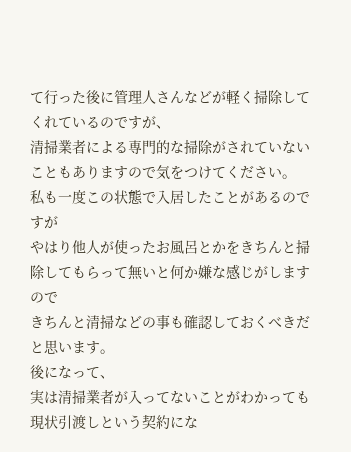て行った後に管理人さんなどが軽く掃除してくれているのですが、
清掃業者による専門的な掃除がされていないこともありますので気をつけてください。
私も一度この状態で入居したことがあるのですが
やはり他人が使ったお風呂とかをきちんと掃除してもらって無いと何か嫌な感じがしますので
きちんと清掃などの事も確認しておくべきだと思います。
後になって、
実は清掃業者が入ってないことがわかっても
現状引渡しという契約にな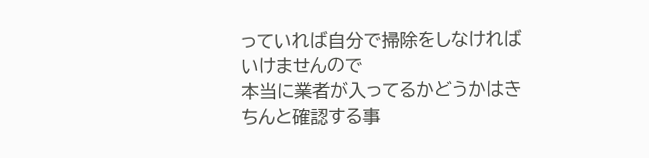っていれば自分で掃除をしなければいけませんので
本当に業者が入ってるかどうかはきちんと確認する事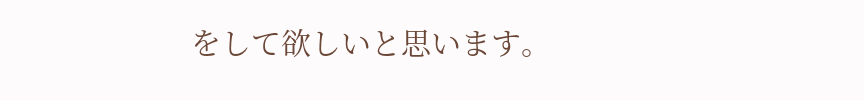をして欲しいと思います。